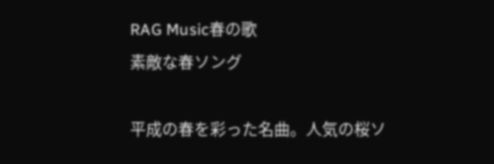RAG Music春の歌
素敵な春ソング

平成の春を彩った名曲。人気の桜ソ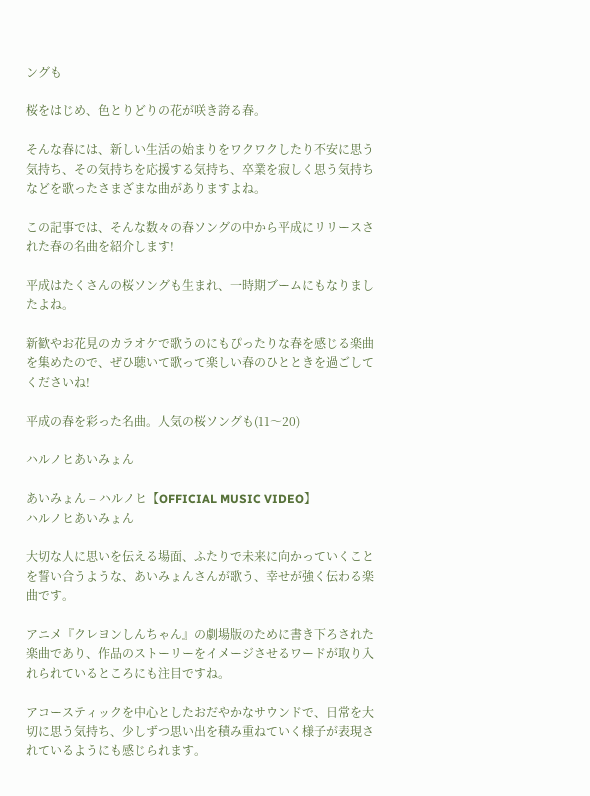ングも

桜をはじめ、色とりどりの花が咲き誇る春。

そんな春には、新しい生活の始まりをワクワクしたり不安に思う気持ち、その気持ちを応援する気持ち、卒業を寂しく思う気持ちなどを歌ったさまざまな曲がありますよね。

この記事では、そんな数々の春ソングの中から平成にリリースされた春の名曲を紹介します!

平成はたくさんの桜ソングも生まれ、一時期ブームにもなりましたよね。

新歓やお花見のカラオケで歌うのにもぴったりな春を感じる楽曲を集めたので、ぜひ聴いて歌って楽しい春のひとときを過ごしてくださいね!

平成の春を彩った名曲。人気の桜ソングも(11〜20)

ハルノヒあいみょん

あいみょん – ハルノヒ【OFFICIAL MUSIC VIDEO】
ハルノヒあいみょん

大切な人に思いを伝える場面、ふたりで未来に向かっていくことを誓い合うような、あいみょんさんが歌う、幸せが強く伝わる楽曲です。

アニメ『クレヨンしんちゃん』の劇場版のために書き下ろされた楽曲であり、作品のストーリーをイメージさせるワードが取り入れられているところにも注目ですね。

アコースティックを中心としたおだやかなサウンドで、日常を大切に思う気持ち、少しずつ思い出を積み重ねていく様子が表現されているようにも感じられます。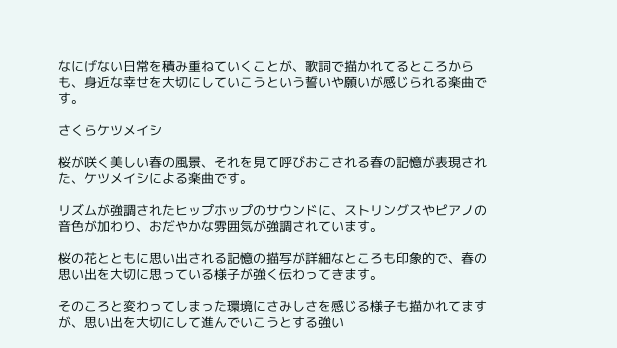なにげない日常を積み重ねていくことが、歌詞で描かれてるところからも、身近な幸せを大切にしていこうという誓いや願いが感じられる楽曲です。

さくらケツメイシ

桜が咲く美しい春の風景、それを見て呼びおこされる春の記憶が表現された、ケツメイシによる楽曲です。

リズムが強調されたヒップホップのサウンドに、ストリングスやピアノの音色が加わり、おだやかな雰囲気が強調されています。

桜の花とともに思い出される記憶の描写が詳細なところも印象的で、春の思い出を大切に思っている様子が強く伝わってきます。

そのころと変わってしまった環境にさみしさを感じる様子も描かれてますが、思い出を大切にして進んでいこうとする強い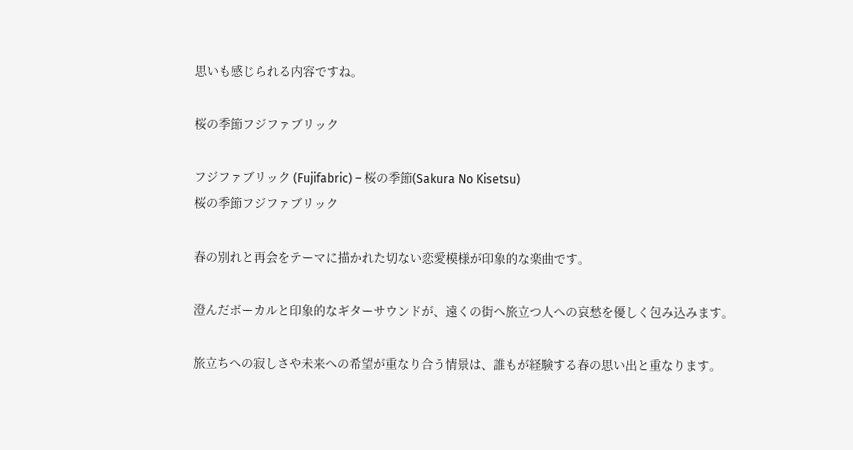思いも感じられる内容ですね。

桜の季節フジファブリック

フジファブリック (Fujifabric) – 桜の季節(Sakura No Kisetsu)
桜の季節フジファブリック

春の別れと再会をテーマに描かれた切ない恋愛模様が印象的な楽曲です。

澄んだボーカルと印象的なギターサウンドが、遠くの街へ旅立つ人への哀愁を優しく包み込みます。

旅立ちへの寂しさや未来への希望が重なり合う情景は、誰もが経験する春の思い出と重なります。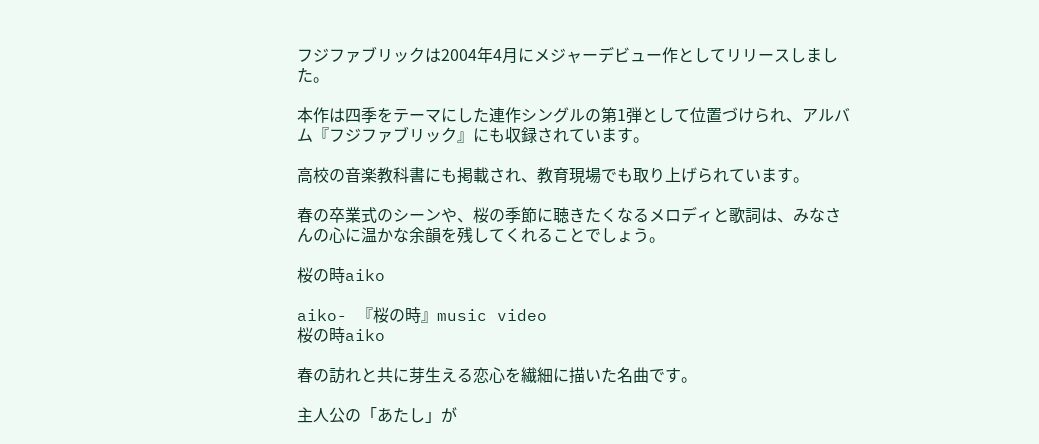フジファブリックは2004年4月にメジャーデビュー作としてリリースしました。

本作は四季をテーマにした連作シングルの第1弾として位置づけられ、アルバム『フジファブリック』にも収録されています。

高校の音楽教科書にも掲載され、教育現場でも取り上げられています。

春の卒業式のシーンや、桜の季節に聴きたくなるメロディと歌詞は、みなさんの心に温かな余韻を残してくれることでしょう。

桜の時aiko

aiko- 『桜の時』music video
桜の時aiko

春の訪れと共に芽生える恋心を繊細に描いた名曲です。

主人公の「あたし」が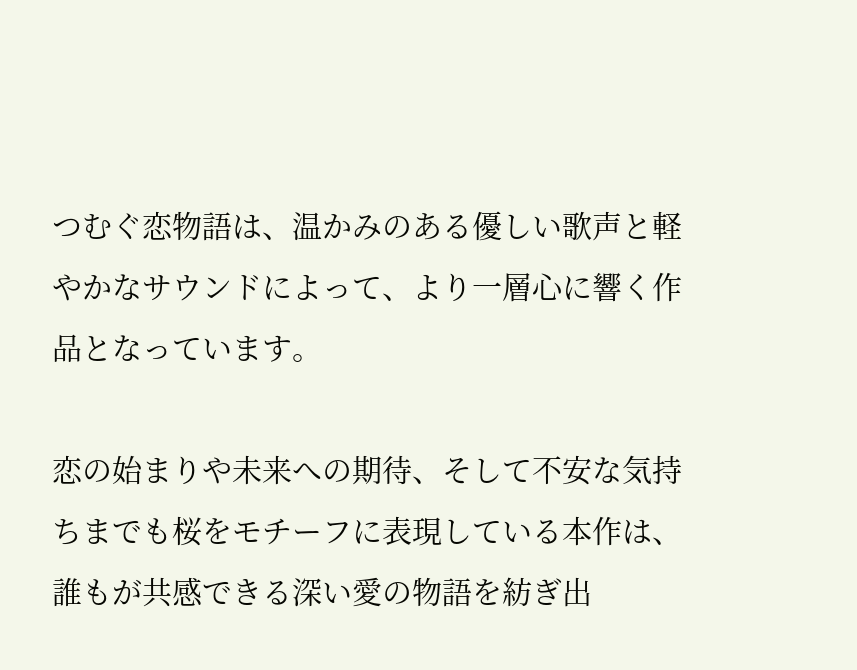つむぐ恋物語は、温かみのある優しい歌声と軽やかなサウンドによって、より一層心に響く作品となっています。

恋の始まりや未来への期待、そして不安な気持ちまでも桜をモチーフに表現している本作は、誰もが共感できる深い愛の物語を紡ぎ出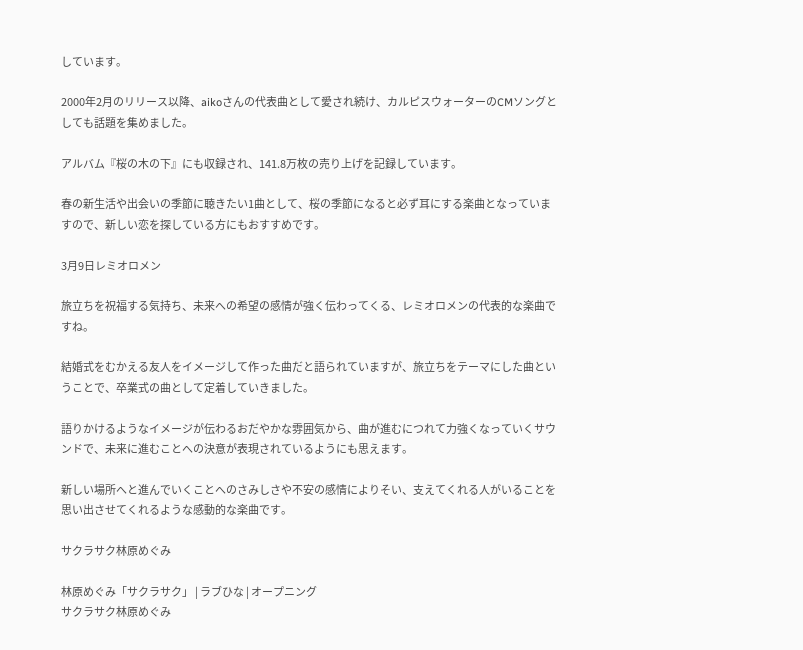しています。

2000年2月のリリース以降、aikoさんの代表曲として愛され続け、カルピスウォーターのCMソングとしても話題を集めました。

アルバム『桜の木の下』にも収録され、141.8万枚の売り上げを記録しています。

春の新生活や出会いの季節に聴きたい1曲として、桜の季節になると必ず耳にする楽曲となっていますので、新しい恋を探している方にもおすすめです。

3月9日レミオロメン

旅立ちを祝福する気持ち、未来への希望の感情が強く伝わってくる、レミオロメンの代表的な楽曲ですね。

結婚式をむかえる友人をイメージして作った曲だと語られていますが、旅立ちをテーマにした曲ということで、卒業式の曲として定着していきました。

語りかけるようなイメージが伝わるおだやかな雰囲気から、曲が進むにつれて力強くなっていくサウンドで、未来に進むことへの決意が表現されているようにも思えます。

新しい場所へと進んでいくことへのさみしさや不安の感情によりそい、支えてくれる人がいることを思い出させてくれるような感動的な楽曲です。

サクラサク林原めぐみ

林原めぐみ「サクラサク」 | ラブひな | オープニング
サクラサク林原めぐみ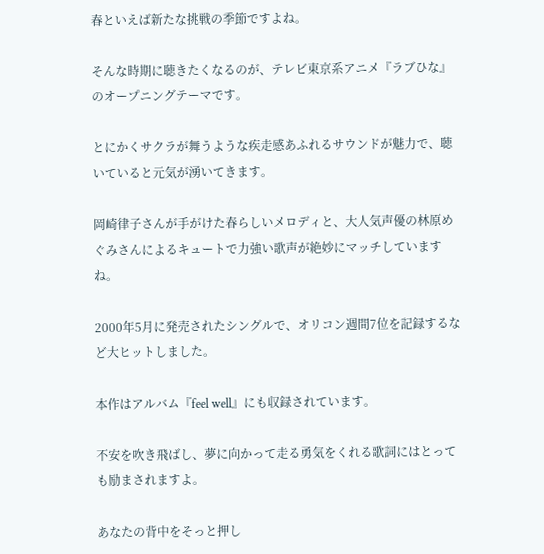春といえば新たな挑戦の季節ですよね。

そんな時期に聴きたくなるのが、テレビ東京系アニメ『ラブひな』のオープニングテーマです。

とにかくサクラが舞うような疾走感あふれるサウンドが魅力で、聴いていると元気が湧いてきます。

岡崎律子さんが手がけた春らしいメロディと、大人気声優の林原めぐみさんによるキュートで力強い歌声が絶妙にマッチしていますね。

2000年5月に発売されたシングルで、オリコン週間7位を記録するなど大ヒットしました。

本作はアルバム『feel well』にも収録されています。

不安を吹き飛ばし、夢に向かって走る勇気をくれる歌詞にはとっても励まされますよ。

あなたの背中をそっと押し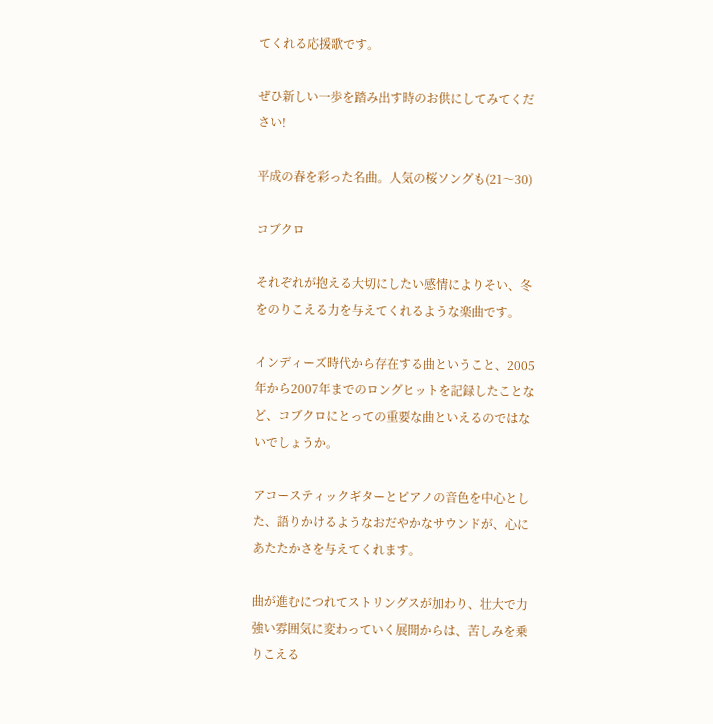てくれる応援歌です。

ぜひ新しい一歩を踏み出す時のお供にしてみてください!

平成の春を彩った名曲。人気の桜ソングも(21〜30)

コブクロ

それぞれが抱える大切にしたい感情によりそい、冬をのりこえる力を与えてくれるような楽曲です。

インディーズ時代から存在する曲ということ、2005年から2007年までのロングヒットを記録したことなど、コブクロにとっての重要な曲といえるのではないでしょうか。

アコースティックギターとピアノの音色を中心とした、語りかけるようなおだやかなサウンドが、心にあたたかさを与えてくれます。

曲が進むにつれてストリングスが加わり、壮大で力強い雰囲気に変わっていく展開からは、苦しみを乗りこえる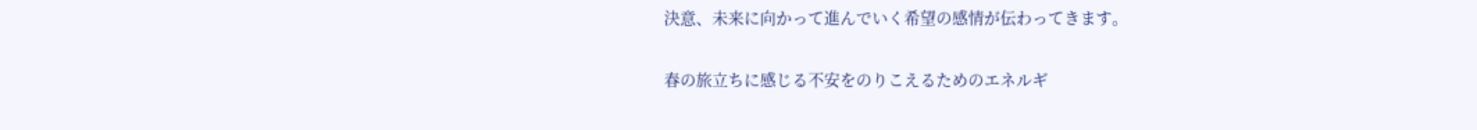決意、未来に向かって進んでいく希望の感情が伝わってきます。

春の旅立ちに感じる不安をのりこえるためのエネルギ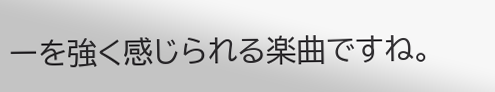ーを強く感じられる楽曲ですね。